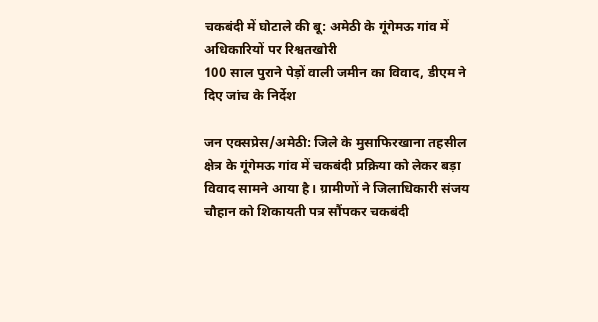चकबंदी में घोटाले की बू: अमेठी के गूंगेमऊ गांव में अधिकारियों पर रिश्वतखोरी
100 साल पुराने पेड़ों वाली जमीन का विवाद, डीएम ने दिए जांच के निर्देश

जन एक्सप्रेस/अमेठी: जिले के मुसाफिरखाना तहसील क्षेत्र के गूंगेमऊ गांव में चकबंदी प्रक्रिया को लेकर बड़ा विवाद सामने आया है। ग्रामीणों ने जिलाधिकारी संजय चौहान को शिकायती पत्र सौंपकर चकबंदी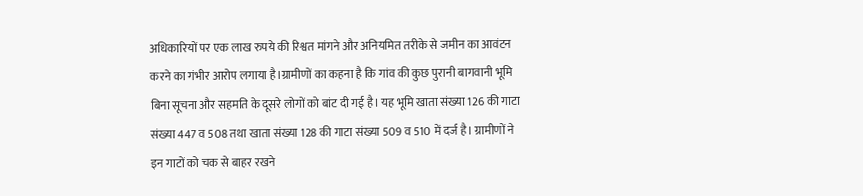अधिकारियों पर एक लाख रुपये की रिश्वत मांगने और अनियमित तरीके से जमीन का आवंटन करने का गंभीर आरोप लगाया है।ग्रामीणों का कहना है कि गांव की कुछ पुरानी बागवानी भूमि बिना सूचना और सहमति के दूसरे लोगों को बांट दी गई है। यह भूमि खाता संख्या 126 की गाटा संख्या 447 व 508 तथा खाता संख्या 128 की गाटा संख्या 509 व 510 में दर्ज है। ग्रामीणों ने इन गाटों को चक से बाहर रखने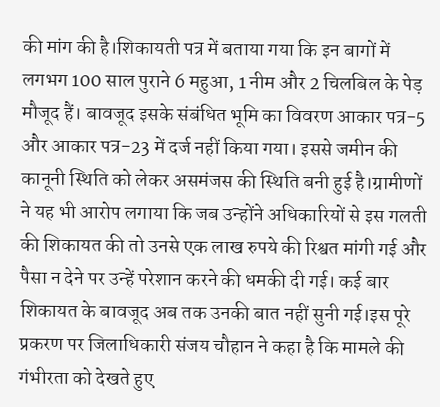की मांग की है।शिकायती पत्र में बताया गया कि इन बागों में लगभग 100 साल पुराने 6 महुआ, 1 नीम और 2 चिलबिल के पेड़ मौजूद हैं। बावजूद इसके संबंधित भूमि का विवरण आकार पत्र-5 और आकार पत्र-23 में दर्ज नहीं किया गया। इससे जमीन की कानूनी स्थिति को लेकर असमंजस की स्थिति बनी हुई है।ग्रामीणों ने यह भी आरोप लगाया कि जब उन्होंने अधिकारियों से इस गलती की शिकायत की तो उनसे एक लाख रुपये की रिश्वत मांगी गई और पैसा न देने पर उन्हें परेशान करने की धमकी दी गई। कई बार शिकायत के बावजूद अब तक उनकी बात नहीं सुनी गई।इस पूरे प्रकरण पर जिलाधिकारी संजय चौहान ने कहा है कि मामले की गंभीरता को देखते हुए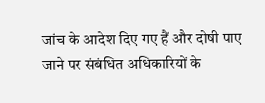जांच के आदेश दिए गए हैं और दोषी पाए जाने पर संबंधित अधिकारियों के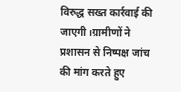विरुद्ध सख्त कार्रवाई की जाएगी।ग्रामीणों ने प्रशासन से निष्पक्ष जांच की मांग करते हुए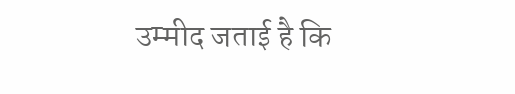उम्मीद जताई है कि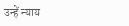उन्हें न्याय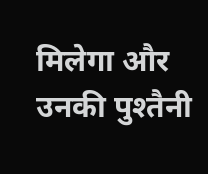मिलेगा और उनकी पुश्तैनी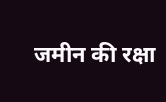जमीन की रक्षा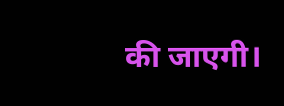की जाएगी।